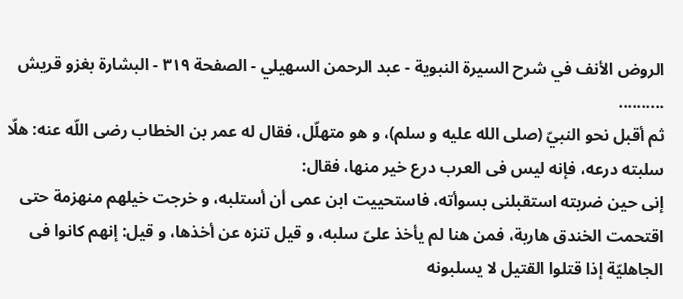الروض الأنف في شرح السيرة النبوية - عبد الرحمن السهيلي - الصفحة ٣١٩ - البشارة بغزو قريش
..........
ثم أقبل نحو النبيّ (صلى الله عليه و سلم)، و هو متهلّل، فقال له عمر بن الخطاب رضى اللّه عنه: هلّا سلبته درعه، فإنه ليس فى العرب درع خير منها، فقال:
إنى حين ضربته استقبلنى بسوأته، فاستحييت ابن عمى أن أستلبه، و خرجت خيلهم منهزمة حتى اقتحمت الخندق هاربة، فمن هنا لم يأخذ علىّ سلبه، و قيل تنزه عن أخذها، و قيل: إنهم كانوا فى الجاهليّة إذا قتلوا القتيل لا يسلبونه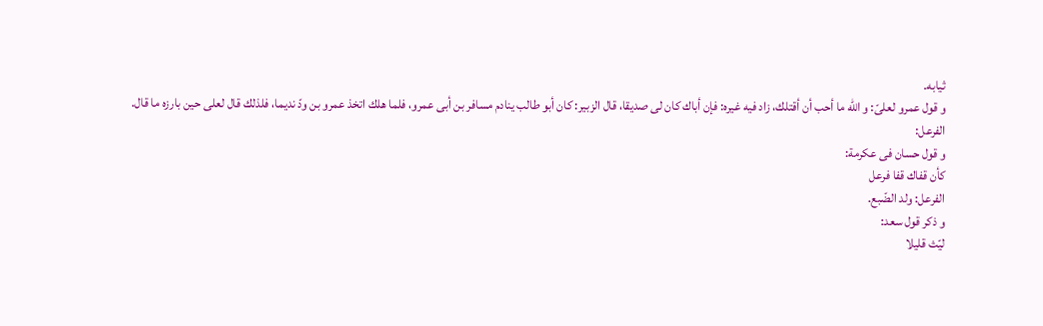ثيابه.
و قول عمرو لعلىّ: و اللّه ما أحب أن أقتلك، زاد فيه غيره: فإن أباك كان لى صديقا، قال الزبير: كان أبو طالب ينادم مسافر بن أبى عمرو، فلما هلك اتخذ عمرو بن ودّ نديما، فلذلك قال لعلى حين بارزه ما قال.
الفرعل:
و قول حسان فى عكرمة:
كأن قفاك قفا فرعل
الفرعل: ولد الضّبع.
و ذكر قول سعد:
ليّث قليلا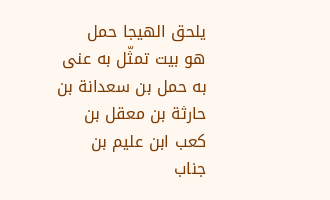يلحق الهيجا حمل
هو بيت تمثّل به عنى به حمل بن سعدانة بن حارثة بن معقل بن كعب ابن عليم بن جناب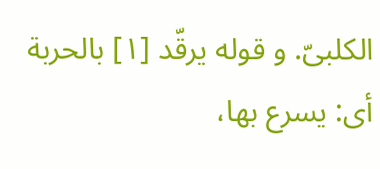الكلبىّ. و قوله يرقّد [١] بالحربة أى: يسرع بها،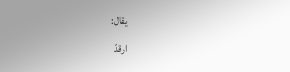يقال:
ارقدّ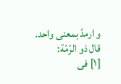و ارمدّ بمعنى واحد. قال ذو الرّمّة:
[١] فى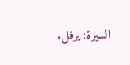السيرة: يرفل.